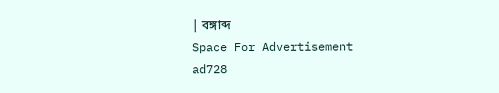| বঙ্গাব্দ
Space For Advertisement
ad728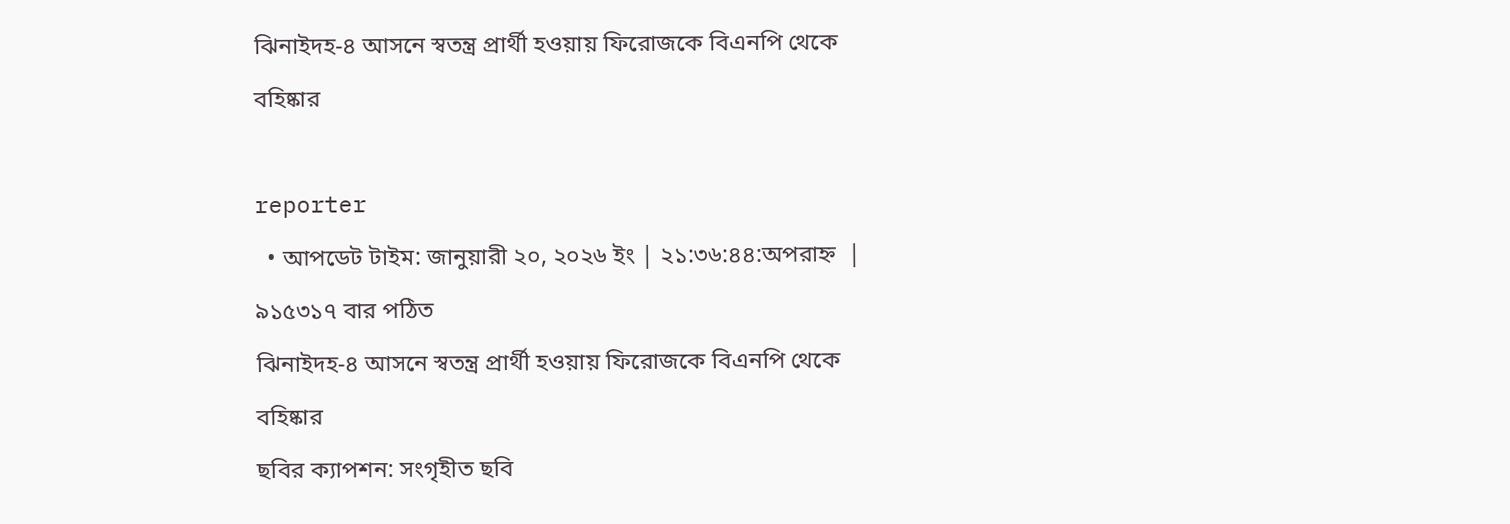ঝিনাইদহ-৪ আসনে স্বতন্ত্র প্রার্থী হওয়ায় ফিরোজকে বিএনপি থেকে বহিষ্কার

reporter
  • আপডেট টাইম: জানুয়ারী ২০, ২০২৬ ইং | ২১:৩৬:৪৪:অপরাহ্ন  |  ৯১৫৩১৭ বার পঠিত
ঝিনাইদহ-৪ আসনে স্বতন্ত্র প্রার্থী হওয়ায় ফিরোজকে বিএনপি থেকে বহিষ্কার
ছবির ক্যাপশন: সংগৃহীত ছবি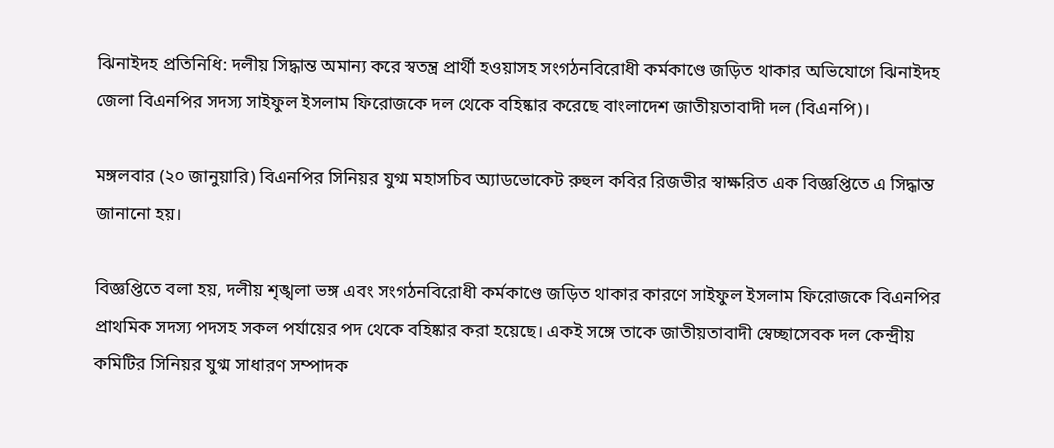ঝিনাইদহ প্রতিনিধি: দলীয় সিদ্ধান্ত অমান্য করে স্বতন্ত্র প্রার্থী হওয়াসহ সংগঠনবিরোধী কর্মকাণ্ডে জড়িত থাকার অভিযোগে ঝিনাইদহ জেলা বিএনপির সদস্য সাইফুল ইসলাম ফিরোজকে দল থেকে বহিষ্কার করেছে বাংলাদেশ জাতীয়তাবাদী দল (বিএনপি)।

মঙ্গলবার (২০ জানুয়ারি) বিএনপির সিনিয়র যুগ্ম মহাসচিব অ্যাডভোকেট রুহুল কবির রিজভীর স্বাক্ষরিত এক বিজ্ঞপ্তিতে এ সিদ্ধান্ত জানানো হয়।

বিজ্ঞপ্তিতে বলা হয়, দলীয় শৃঙ্খলা ভঙ্গ এবং সংগঠনবিরোধী কর্মকাণ্ডে জড়িত থাকার কারণে সাইফুল ইসলাম ফিরোজকে বিএনপির প্রাথমিক সদস্য পদসহ সকল পর্যায়ের পদ থেকে বহিষ্কার করা হয়েছে। একই সঙ্গে তাকে জাতীয়তাবাদী স্বেচ্ছাসেবক দল কেন্দ্রীয় কমিটির সিনিয়র যুগ্ম সাধারণ সম্পাদক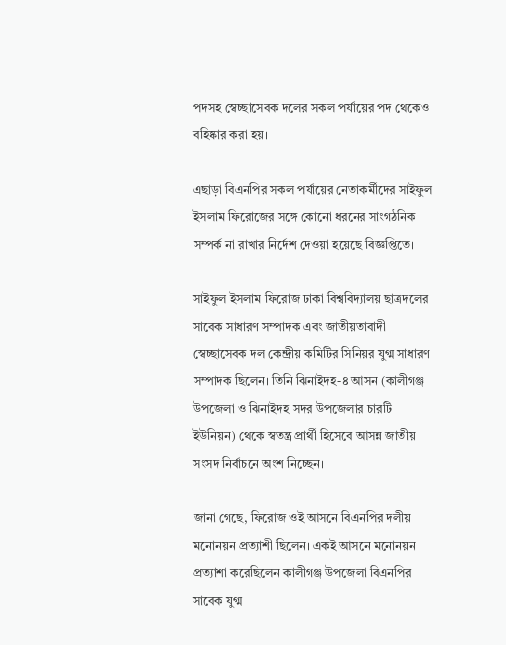পদসহ স্বেচ্ছাসেবক দলের সকল পর্যায়ের পদ থেকেও বহিষ্কার করা হয়।

এছাড়া বিএনপির সকল পর্যায়ের নেতাকর্মীদের সাইফুল ইসলাম ফিরোজের সঙ্গে কোনো ধরনের সাংগঠনিক সম্পর্ক না রাখার নির্দেশ দেওয়া হয়েছে বিজ্ঞপ্তিতে।

সাইফুল ইসলাম ফিরোজ ঢাকা বিশ্ববিদ্যালয় ছাত্রদলের সাবেক সাধারণ সম্পাদক এবং জাতীয়তাবাদী স্বেচ্ছাসেবক দল কেন্দ্রীয় কমিটির সিনিয়র যুগ্ম সাধারণ সম্পাদক ছিলেন। তিনি ঝিনাইদহ-৪ আসন (কালীগঞ্জ উপজেলা ও ঝিনাইদহ সদর উপজেলার চারটি ইউনিয়ন) থেকে স্বতন্ত্র প্রার্থী হিসেবে আসন্ন জাতীয় সংসদ নির্বাচনে অংশ নিচ্ছেন।

জানা গেছে, ফিরোজ ওই আসনে বিএনপির দলীয় মনোনয়ন প্রত্যাশী ছিলেন। একই আসনে মনোনয়ন প্রত্যাশা করেছিলেন কালীগঞ্জ উপজেলা বিএনপির সাবেক যুগ্ম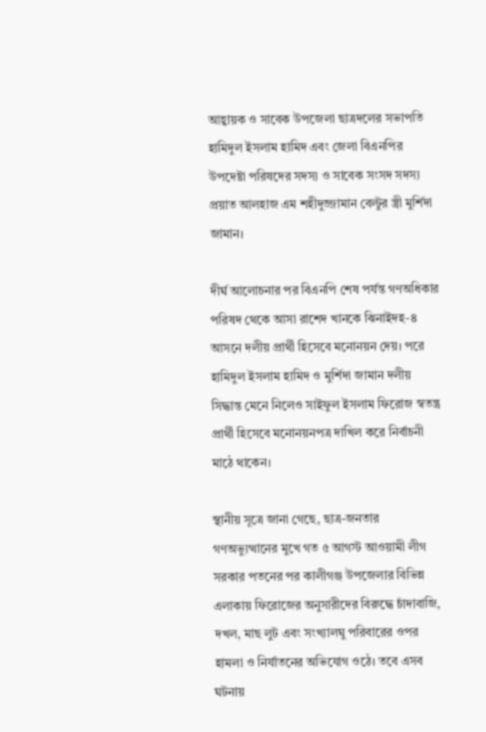আহ্বায়ক ও সাবেক উপজেলা ছাত্রদলের সভাপতি হামিদুল ইসলাম হামিদ এবং জেলা বিএনপির উপদেষ্টা পরিষদের সদস্য ও সাবেক সংসদ সদস্য প্রয়াত আলহাজ এম শহীদুজ্জামান বেল্টুর স্ত্রী মুর্শিদা জামান।

দীর্ঘ আলোচনার পর বিএনপি শেষ পর্যন্ত গণঅধিকার পরিষদ থেকে আসা রাশেদ খানকে ঝিনাইদহ-৪ আসনে দলীয় প্রার্থী হিসেবে মনোনয়ন দেয়। পরে হামিদুল ইসলাম হামিদ ও মুর্শিদা জামান দলীয় সিদ্ধান্ত মেনে নিলেও সাইফুল ইসলাম ফিরোজ স্বতন্ত্র প্রার্থী হিসেবে মনোনয়নপত্র দাখিল করে নির্বাচনী মাঠে থাকেন।

স্থানীয় সূত্রে জানা গেছে, ছাত্র-জনতার গণঅভ্যুত্থানের মুখে গত ৫ আগস্ট আওয়ামী লীগ সরকার পতনের পর কালীগঞ্জ উপজেলার বিভিন্ন এলাকায় ফিরোজের অনুসারীদের বিরুদ্ধে চাঁদাবাজি, দখল, মাছ লুট এবং সংখ্যালঘু পরিবারের ওপর হামলা ও নির্যাতনের অভিযোগ ওঠে। তবে এসব ঘটনায়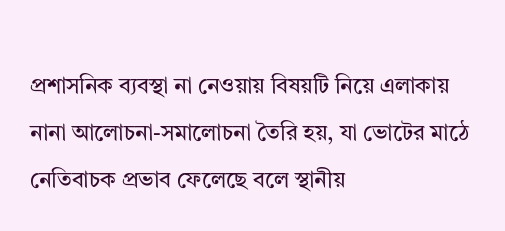প্রশাসনিক ব্যবস্থা না নেওয়ায় বিষয়টি নিয়ে এলাকায় নানা আলোচনা-সমালোচনা তৈরি হয়, যা ভোটের মাঠে নেতিবাচক প্রভাব ফেলেছে বলে স্থানীয়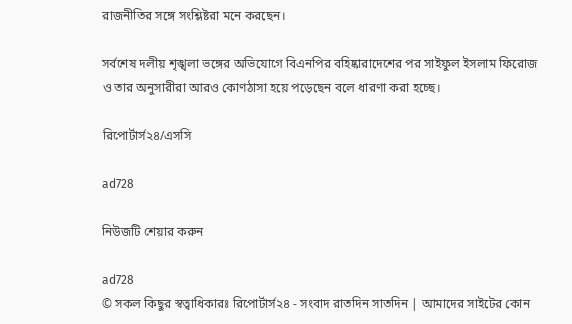রাজনীতির সঙ্গে সংশ্লিষ্টরা মনে করছেন।

সর্বশেষ দলীয় শৃঙ্খলা ভঙ্গের অভিযোগে বিএনপির বহিষ্কারাদেশের পর সাইফুল ইসলাম ফিরোজ ও তার অনুসারীরা আরও কোণঠাসা হয়ে পড়েছেন বলে ধারণা করা হচ্ছে।

রিপোর্টার্স২৪/এসসি

ad728

নিউজটি শেয়ার করুন

ad728
© সকল কিছুর স্বত্বাধিকারঃ রিপোর্টার্স২৪ - সংবাদ রাতদিন সাতদিন | আমাদের সাইটের কোন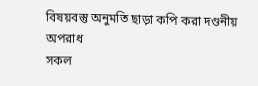বিষয়বস্তু অনুমতি ছাড়া কপি করা দণ্ডনীয় অপরাধ
সকল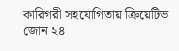কারিগরী সহযোগিতায় ক্রিয়েটিভ জোন ২৪